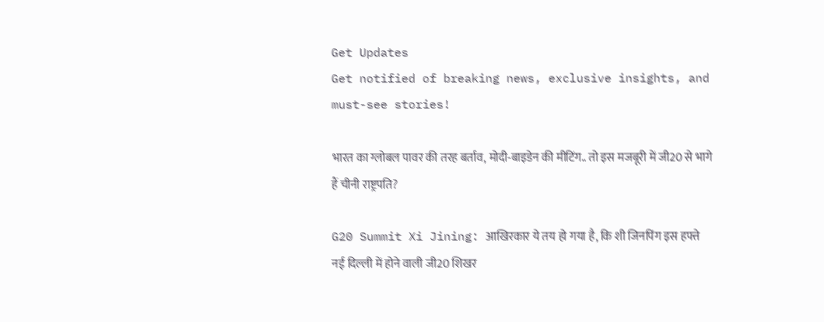Get Updates
Get notified of breaking news, exclusive insights, and must-see stories!

भारत का ग्लोबल पावर की तरह बर्ताव, मोदी-बाइडेन की मीटिंग.. तो इस मजबूरी में जी20 से भागे हैं चीनी राष्ट्रपति?

G20 Summit Xi Jining: आखिरकार ये तय हो गया है, कि शी जिनपिंग इस हफ्ते नई दिल्ली में होने वाली जी20 शिखर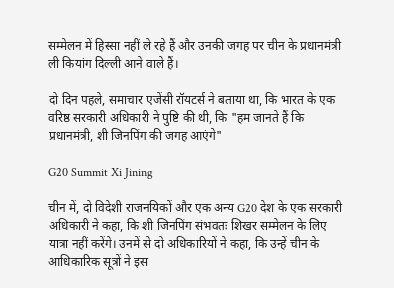सम्मेलन में हिस्सा नहीं ले रहे हैं और उनकी जगह पर चीन के प्रधानमंत्री ली कियांग दिल्ली आने वाले हैं।

दो दिन पहले, समाचार एजेंसी रॉयटर्स ने बताया था, कि भारत के एक वरिष्ठ सरकारी अधिकारी ने पुष्टि की थी, कि "हम जानते हैं कि प्रधानमंत्री, शी जिनपिंग की जगह आएंगे"

G20 Summit Xi Jining

चीन में, दो विदेशी राजनयिकों और एक अन्य G20 देश के एक सरकारी अधिकारी ने कहा, कि शी जिनपिंग संभवतः शिखर सम्मेलन के लिए यात्रा नहीं करेंगे। उनमें से दो अधिकारियों ने कहा, कि उन्हें चीन के आधिकारिक सूत्रों ने इस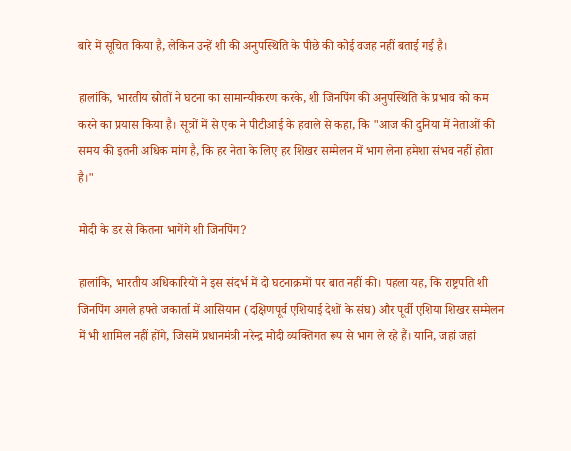बारे में सूचित किया है, लेकिन उन्हें शी की अनुपस्थिति के पीछे की कोई वजह नहीं बताई गई है।

हालांकि, भारतीय स्रोतों ने घटना का सामान्यीकरण करके, शी जिनपिंग की अनुपस्थिति के प्रभाव को कम करने का प्रयास किया है। सूत्रों में से एक ने पीटीआई के हवाले से कहा, कि "आज की दुनिया में नेताओं की समय की इतनी अधिक मांग है, कि हर नेता के लिए हर शिखर सम्मेलन में भाग लेना हमेशा संभव नहीं होता है।"

मोदी के डर से कितना भागेंगे शी जिनपिंग?

हालांकि, भारतीय अधिकारियों ने इस संदर्भ में दो घटनाक्रमों पर बात नहीं की। पहला यह, कि राष्ट्रपति शी जिनपिंग अगले हफ्ते जकार्ता में आसियान (दक्षिणपूर्व एशियाई देशों के संघ) और पूर्वी एशिया शिखर सम्मेलन में भी शामिल नहीं होंगे, जिसमें प्रधानमंत्री नरेन्द्र मोदी व्यक्तिगत रूप से भाग ले रहे हैं। यानि, जहां जहां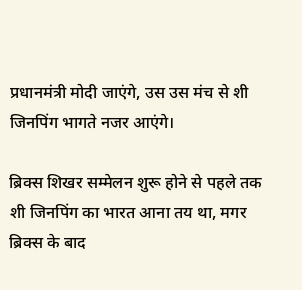प्रधानमंत्री मोदी जाएंगे, उस उस मंच से शी जिनपिंग भागते नजर आएंगे।

ब्रिक्स शिखर सम्मेलन शुरू होने से पहले तक शी जिनपिंग का भारत आना तय था, मगर ब्रिक्स के बाद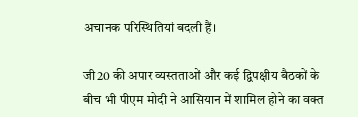अचानक परिस्थितियां बदली हैं।

जी20 की अपार व्यस्तताओं और कई द्विपक्षीय बैठकों के बीच भी पीएम मोदी ने आसियान में शामिल होने का वक्त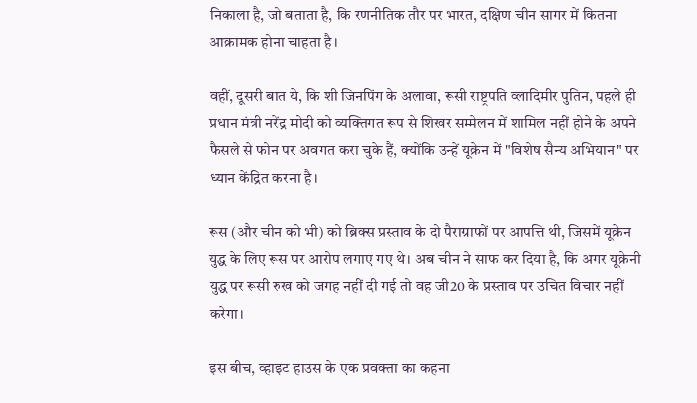निकाला है, जो बताता है, कि रणनीतिक तौर पर भारत, दक्षिण चीन सागर में कितना आक्रामक होना चाहता है।

वहीं, दूसरी बात ये, कि शी जिनपिंग के अलावा, रूसी राष्ट्रपति व्लादिमीर पुतिन, पहले ही प्रधान मंत्री नरेंद्र मोदी को व्यक्तिगत रूप से शिखर सम्मेलन में शामिल नहीं होने के अपने फैसले से फोन पर अवगत करा चुके हैं, क्योंकि उन्हें यूक्रेन में "विशेष सैन्य अभियान" पर ध्यान केंद्रित करना है।

रूस (और चीन को भी) को ब्रिक्स प्रस्ताव के दो पैराग्राफों पर आपत्ति थी, जिसमें यूक्रेन युद्ध के लिए रूस पर आरोप लगाए गए थे। अब चीन ने साफ कर दिया है, कि अगर यूक्रेनी युद्ध पर रूसी रुख को जगह नहीं दी गई तो वह जी20 के प्रस्ताव पर उचित विचार नहीं करेगा।

इस बीच, व्हाइट हाउस के एक प्रवक्ता का कहना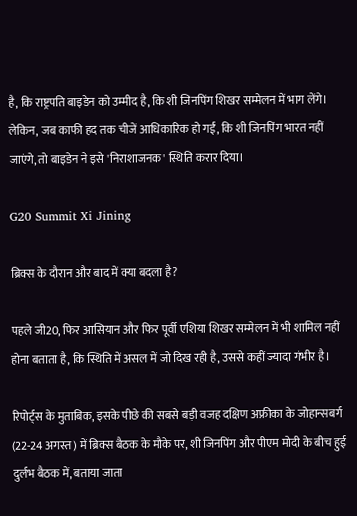है, कि राष्ट्रपति बाइडेन को उम्मीद है, कि शी जिनपिंग शिखर सम्मेलन में भाग लेंगे। लेकिन, जब काफी हद तक चीजें आधिकारिक हो गईं, कि शी जिनपिंग भारत नहीं जाएंगे, तो बाइडेन ने इसे 'निराशाजनक' स्थिति करार दिया।

G20 Summit Xi Jining

ब्रिक्स के दौरान और बाद में क्या बदला है?

पहले जी20, फिर आसियान और फिर पूर्वी एशिया शिखर सम्मेलन में भी शामिल नहीं होना बताता है, कि स्थिति में असल में जो दिख रही है, उससे कहीं ज्यादा गंभीर है।

रिपोर्ट्स के मुताबिक, इसके पीछे की सबसे बड़ी वजह दक्षिण अफ्रीका के जोहान्सबर्ग (22-24 अगस्त) में ब्रिक्स बैठक के मौके पर, शी जिनपिंग और पीएम मोदी के बीच हुई दुर्लभ बैठक में, बताया जाता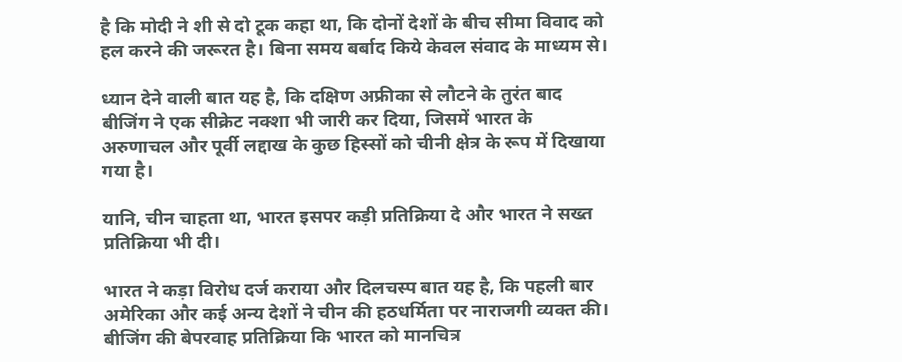है कि मोदी ने शी से दो टूक कहा था, कि दोनों देशों के बीच सीमा विवाद को हल करने की जरूरत है। बिना समय बर्बाद किये केवल संवाद के माध्यम से।

ध्यान देने वाली बात यह है, कि दक्षिण अफ्रीका से लौटने के तुरंत बाद बीजिंग ने एक सीक्रेट नक्शा भी जारी कर दिया, जिसमें भारत के अरुणाचल और पूर्वी लद्दाख के कुछ हिस्सों को चीनी क्षेत्र के रूप में दिखाया गया है।

यानि, चीन चाहता था, भारत इसपर कड़ी प्रतिक्रिया दे और भारत ने सख्त प्रतिक्रिया भी दी।

भारत ने कड़ा विरोध दर्ज कराया और दिलचस्प बात यह है, कि पहली बार अमेरिका और कई अन्य देशों ने चीन की हठधर्मिता पर नाराजगी व्यक्त की। बीजिंग की बेपरवाह प्रतिक्रिया कि भारत को मानचित्र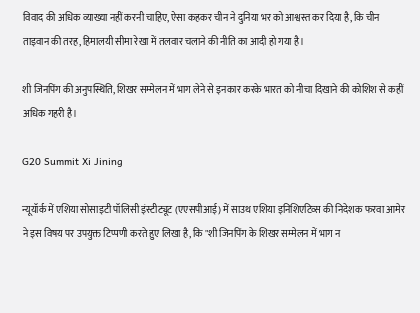विवाद की अधिक व्याख्या नहीं करनी चाहिए, ऐसा कहकर चीन ने दुनिया भर को आश्वस्त कर दिया है, कि चीन ताइवान की तरह, हिमालयी सीमा रेखा में तलवार चलाने की नीति का आदी हो गया है।

शी जिनपिंग की अनुपस्थिति, शिखर सम्मेलन में भाग लेने से इनकार करके भारत को नीचा दिखाने की कोशिश से कहीं अधिक गहरी है।

G20 Summit Xi Jining

न्यूयॉर्क में एशिया सोसाइटी पॉलिसी इंस्टीट्यूट (एएसपीआई) में साउथ एशिया इनिशिएटिव्स की निदेशक फरवा आमेर ने इस विषय पर उपयुक्त टिप्पणी करते हुए लिखा है, कि "शी जिनपिंग के शिखर सम्मेलन में भाग न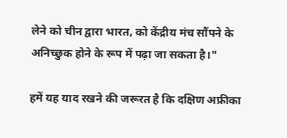लेने को चीन द्वारा भारत, को केंद्रीय मंच सौंपने के अनिच्छुक होने के रूप में पढ़ा जा सकता है।"

हमें यह याद रखने की जरूरत है कि दक्षिण अफ्रीका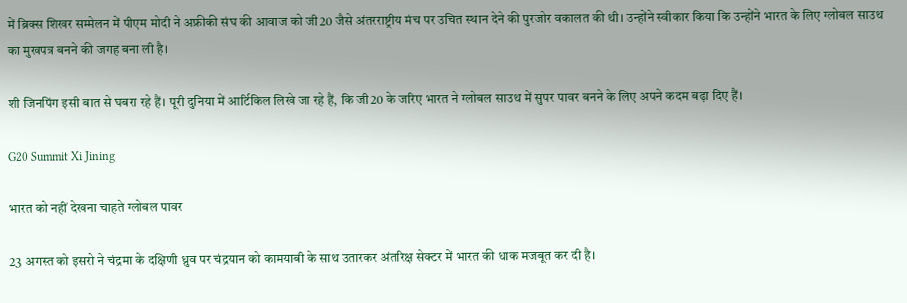में ब्रिक्स शिखर सम्मेलन में पीएम मोदी ने अफ्रीकी संघ की आवाज को जी20 जैसे अंतरराष्ट्रीय मंच पर उचित स्थान देने की पुरजोर वकालत की थी। उन्होंने स्वीकार किया कि उन्होंने भारत के लिए ग्लोबल साउथ का मुखपत्र बनने की जगह बना ली है।

शी जिनपिंग इसी बात से घबरा रहे हैं। पूरी दुनिया में आर्टिकिल लिखे जा रहे हैं, कि जी20 के जरिए भारत ने ग्लोबल साउथ में सुपर पावर बनने के लिए अपने कदम बढ़ा दिए हैं।

G20 Summit Xi Jining

भारत को नहीं देखना चाहते ग्लोबल पावर

23 अगस्त को इसरो ने चंद्रमा के दक्षिणी ध्रुव पर चंद्रयान को कामयाबी के साथ उतारकर अंतरिक्ष सेक्टर में भारत की धाक मजबूत कर दी है।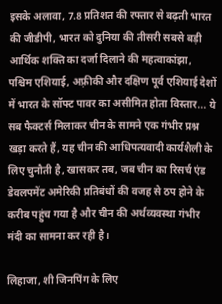इसके अलावा, 7.8 प्रतिशत की रफ्तार से बढ़ती भारत की जीडीपी, भारत को दुनिया की तीसरी सबसे बड़ी आर्थिक शक्ति का दर्जा दिलाने की महत्वाकांझा, पश्चिम एशियाई, अफ़्रीकी और दक्षिण पूर्व एशियाई देशों में भारत के सॉफ्ट पावर का असीमित होता विस्तार... ये सब फैक्टर्स मिलाकर चीन के सामने एक गंभीर प्रश्न खड़ा करते हैं, यह चीन की आधिपत्यवादी कार्यशैली के लिए चुनौती है, खासकर तब, जब चीन का रिसर्च एंड डेवलपमेंट अमेरिकी प्रतिबंधों की वजह से ठप होने के करीब पहुंच गया है और चीन की अर्थव्यवस्था गंभीर मंदी का सामना कर रही है।

लिहाजा, शी जिनपिंग के लिए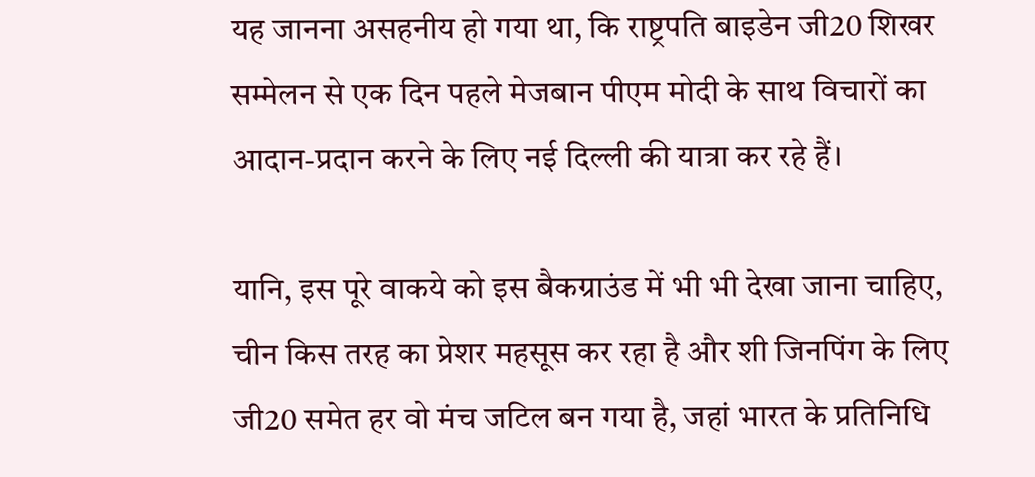यह जानना असहनीय हो गया था, कि राष्ट्रपति बाइडेन जी20 शिखर सम्मेलन से एक दिन पहले मेजबान पीएम मोदी के साथ विचारों का आदान-प्रदान करने के लिए नई दिल्ली की यात्रा कर रहे हैं।

यानि, इस पूरे वाकये को इस बैकग्राउंड में भी भी देखा जाना चाहिए, चीन किस तरह का प्रेशर महसूस कर रहा है और शी जिनपिंग के लिए जी20 समेत हर वो मंच जटिल बन गया है, जहां भारत के प्रतिनिधि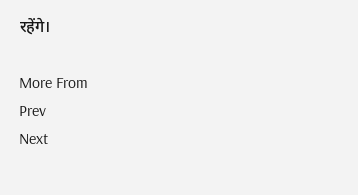रहेंगे।

More From
Prev
Next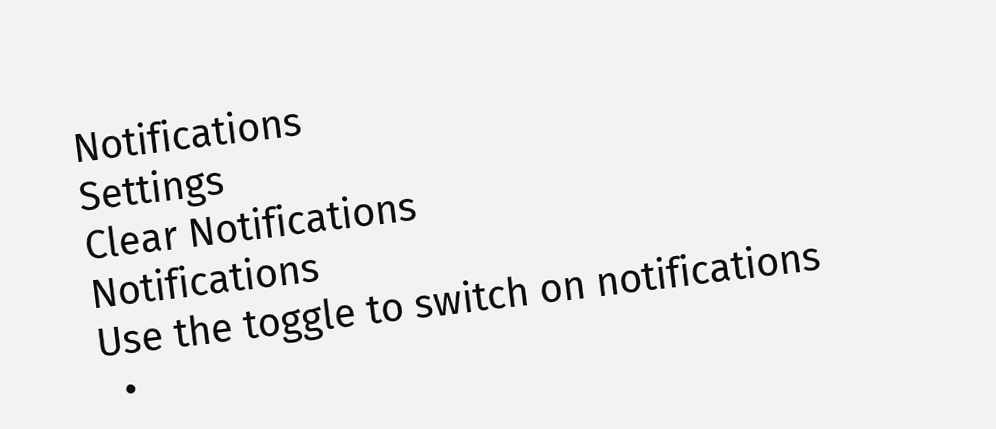Notifications
Settings
Clear Notifications
Notifications
Use the toggle to switch on notifications
  •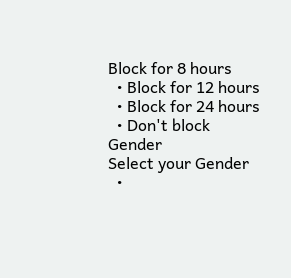Block for 8 hours
  • Block for 12 hours
  • Block for 24 hours
  • Don't block
Gender
Select your Gender
  •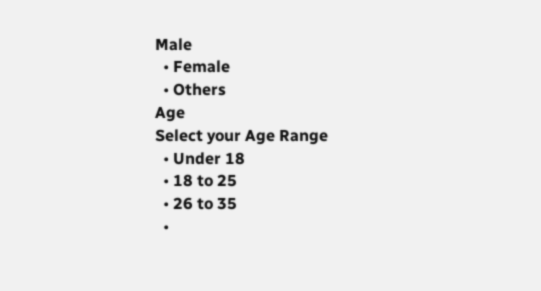Male
  • Female
  • Others
Age
Select your Age Range
  • Under 18
  • 18 to 25
  • 26 to 35
  •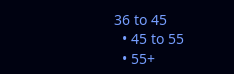36 to 45
  • 45 to 55
  • 55+